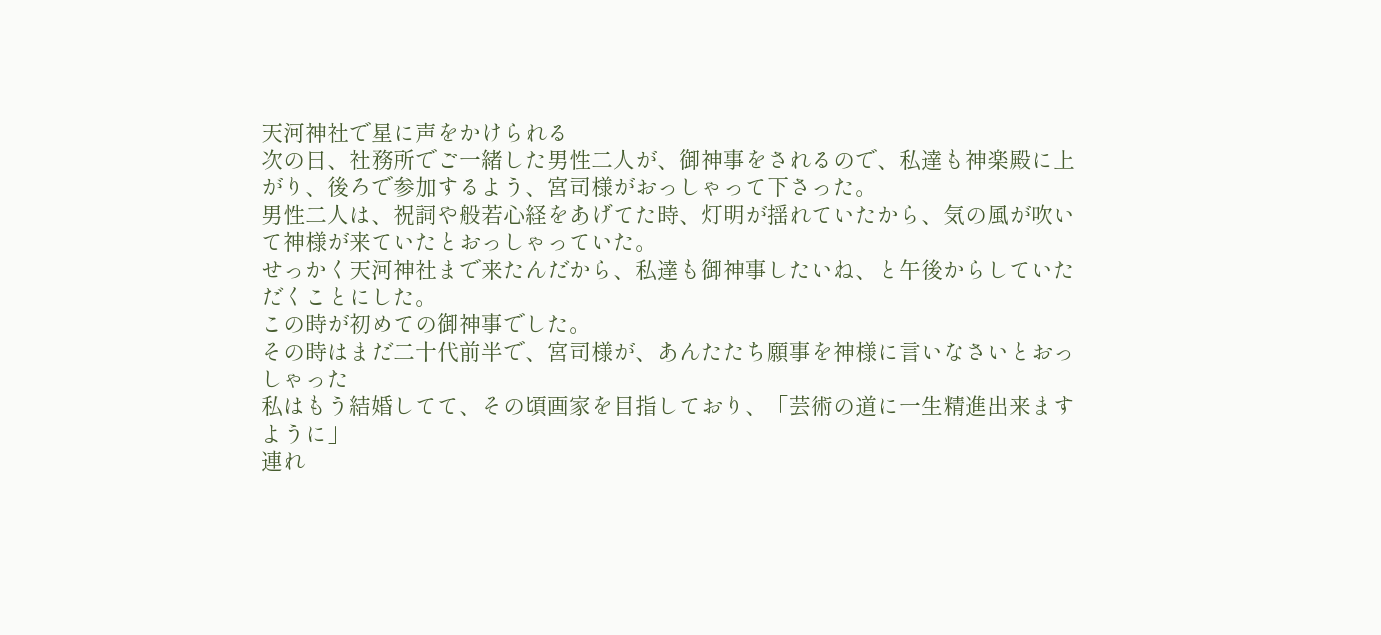天河神社で星に声をかけられる
次の日、社務所でご一緒した男性二人が、御神事をされるので、私達も神楽殿に上がり、後ろで参加するよう、宮司様がおっしゃって下さった。
男性二人は、祝詞や般若心経をあげてた時、灯明が揺れていたから、気の風が吹いて神様が来ていたとおっしゃっていた。
せっかく天河神社まで来たんだから、私達も御神事したいね、と午後からしていただくことにした。
この時が初めての御神事でした。
その時はまだ二十代前半で、宮司様が、あんたたち願事を神様に言いなさいとおっしゃった
私はもう結婚してて、その頃画家を目指しており、「芸術の道に一生精進出来ますように」
連れ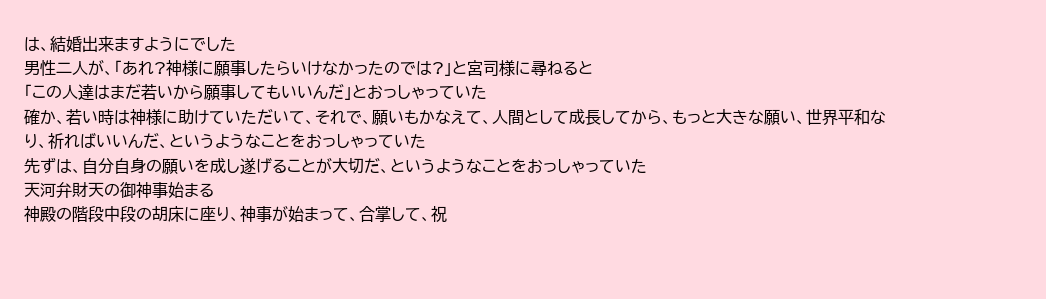は、結婚出来ますようにでした
男性二人が、「あれ?神様に願事したらいけなかったのでは?」と宮司様に尋ねると
「この人達はまだ若いから願事してもいいんだ」とおっしゃっていた
確か、若い時は神様に助けていただいて、それで、願いもかなえて、人間として成長してから、もっと大きな願い、世界平和なり、祈ればいいんだ、というようなことをおっしゃっていた
先ずは、自分自身の願いを成し遂げることが大切だ、というようなことをおっしゃっていた
天河弁財天の御神事始まる
神殿の階段中段の胡床に座り、神事が始まって、合掌して、祝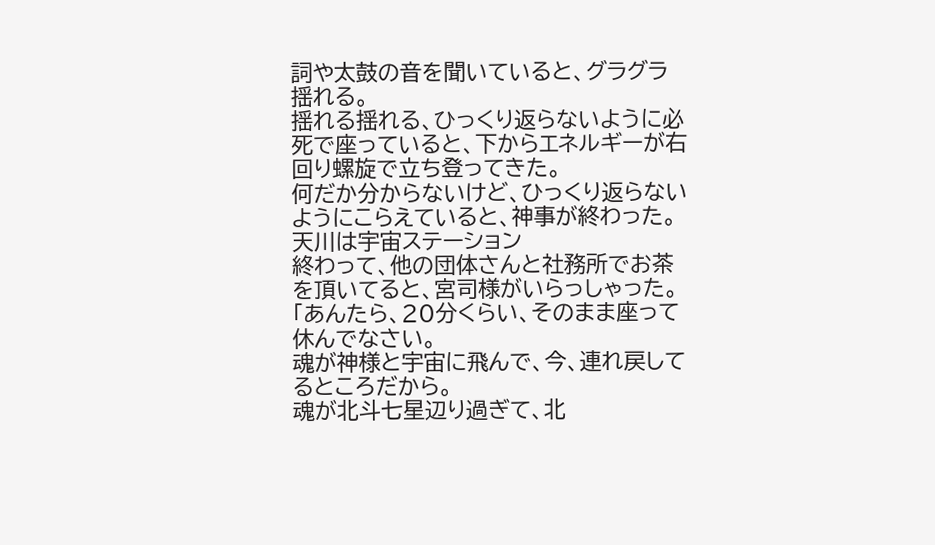詞や太鼓の音を聞いていると、グラグラ揺れる。
揺れる揺れる、ひっくり返らないように必死で座っていると、下からエネルギーが右回り螺旋で立ち登ってきた。
何だか分からないけど、ひっくり返らないようにこらえていると、神事が終わった。
天川は宇宙ステーション
終わって、他の団体さんと社務所でお茶を頂いてると、宮司様がいらっしゃった。
「あんたら、20分くらい、そのまま座って休んでなさい。
魂が神様と宇宙に飛んで、今、連れ戻してるところだから。
魂が北斗七星辺り過ぎて、北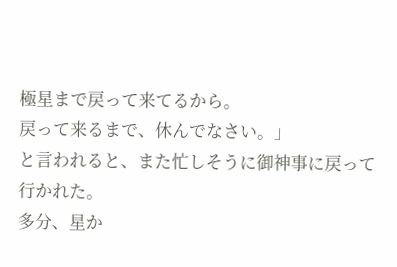極星まで戻って来てるから。
戻って来るまで、休んでなさい。」
と言われると、また忙しそうに御神事に戻って行かれた。
多分、星か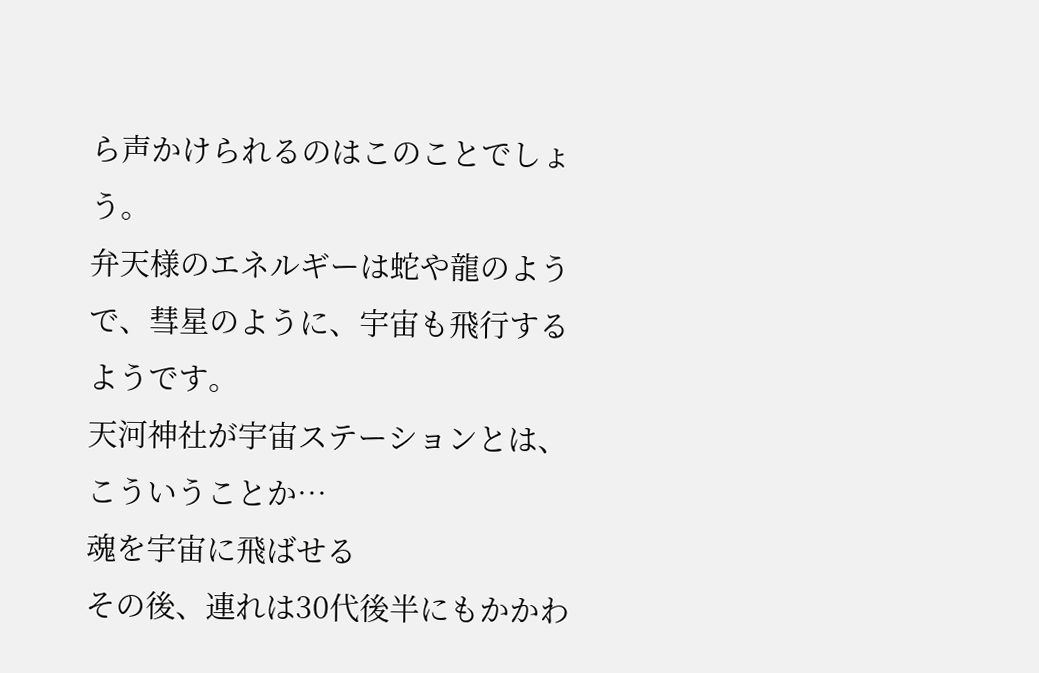ら声かけられるのはこのことでしょう。
弁天様のエネルギーは蛇や龍のようで、彗星のように、宇宙も飛行するようです。
天河神社が宇宙ステーションとは、こういうことか…
魂を宇宙に飛ばせる
その後、連れは30代後半にもかかわ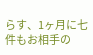らす、1ヶ月に七件もお相手の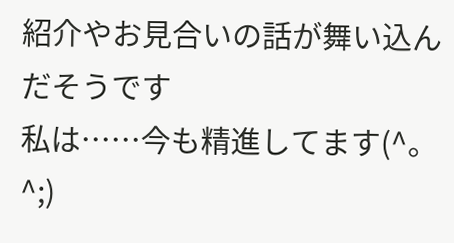紹介やお見合いの話が舞い込んだそうです
私は……今も精進してます(^。^;)